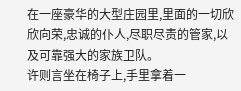在一座豪华的大型庄园里,里面的一切欣欣向荣,忠诚的仆人,尽职尽责的管家,以及可靠强大的家族卫队。
许则言坐在椅子上,手里拿着一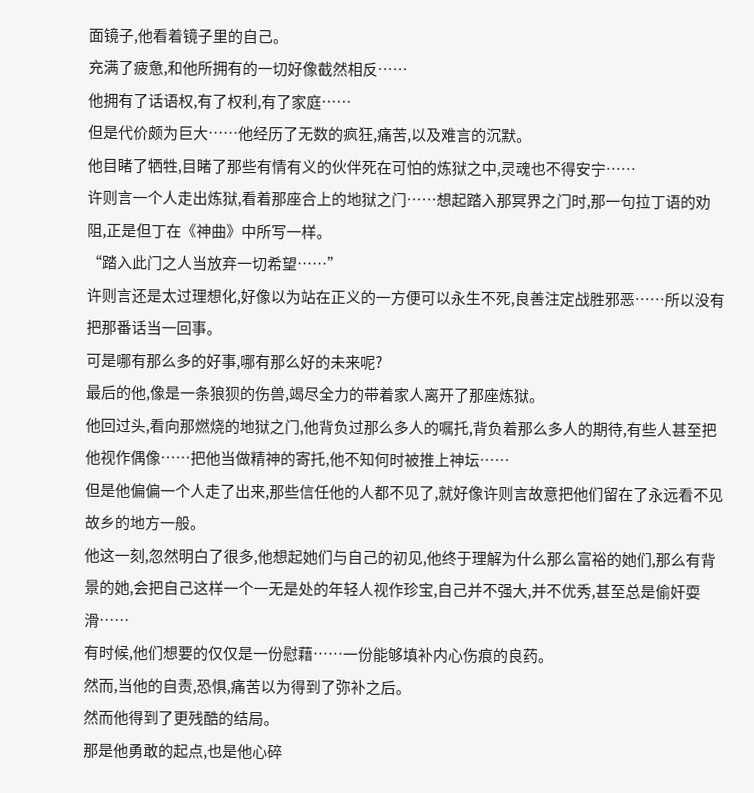面镜子,他看着镜子里的自己。
充满了疲惫,和他所拥有的一切好像截然相反……
他拥有了话语权,有了权利,有了家庭……
但是代价颇为巨大……他经历了无数的疯狂,痛苦,以及难言的沉默。
他目睹了牺牲,目睹了那些有情有义的伙伴死在可怕的炼狱之中,灵魂也不得安宁……
许则言一个人走出炼狱,看着那座合上的地狱之门……想起踏入那冥界之门时,那一句拉丁语的劝阻,正是但丁在《神曲》中所写一样。
“踏入此门之人当放弃一切希望……”
许则言还是太过理想化,好像以为站在正义的一方便可以永生不死,良善注定战胜邪恶……所以没有把那番话当一回事。
可是哪有那么多的好事,哪有那么好的未来呢?
最后的他,像是一条狼狈的伤兽,竭尽全力的带着家人离开了那座炼狱。
他回过头,看向那燃烧的地狱之门,他背负过那么多人的嘱托,背负着那么多人的期待,有些人甚至把他视作偶像……把他当做精神的寄托,他不知何时被推上神坛……
但是他偏偏一个人走了出来,那些信任他的人都不见了,就好像许则言故意把他们留在了永远看不见故乡的地方一般。
他这一刻,忽然明白了很多,他想起她们与自己的初见,他终于理解为什么那么富裕的她们,那么有背景的她,会把自己这样一个一无是处的年轻人视作珍宝,自己并不强大,并不优秀,甚至总是偷奸耍滑……
有时候,他们想要的仅仅是一份慰藉……一份能够填补内心伤痕的良药。
然而,当他的自责,恐惧,痛苦以为得到了弥补之后。
然而他得到了更残酷的结局。
那是他勇敢的起点,也是他心碎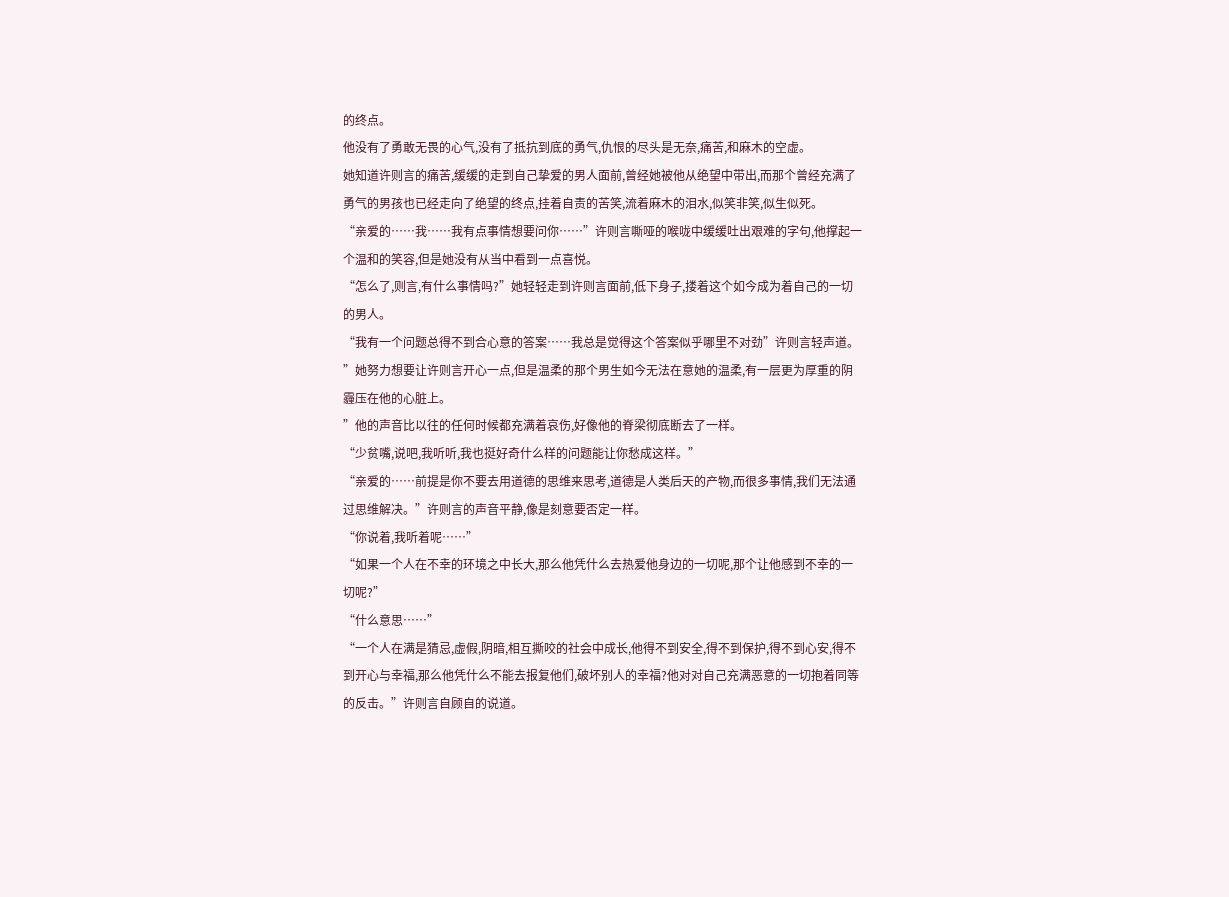的终点。
他没有了勇敢无畏的心气,没有了抵抗到底的勇气,仇恨的尽头是无奈,痛苦,和麻木的空虚。
她知道许则言的痛苦,缓缓的走到自己挚爱的男人面前,曾经她被他从绝望中带出,而那个曾经充满了勇气的男孩也已经走向了绝望的终点,挂着自责的苦笑,流着麻木的泪水,似笑非笑,似生似死。
“亲爱的……我……我有点事情想要问你……”许则言嘶哑的喉咙中缓缓吐出艰难的字句,他撑起一个温和的笑容,但是她没有从当中看到一点喜悦。
“怎么了,则言,有什么事情吗?”她轻轻走到许则言面前,低下身子,搂着这个如今成为着自己的一切的男人。
“我有一个问题总得不到合心意的答案……我总是觉得这个答案似乎哪里不对劲”许则言轻声道。
”她努力想要让许则言开心一点,但是温柔的那个男生如今无法在意她的温柔,有一层更为厚重的阴霾压在他的心脏上。
”他的声音比以往的任何时候都充满着哀伤,好像他的脊梁彻底断去了一样。
“少贫嘴,说吧,我听听,我也挺好奇什么样的问题能让你愁成这样。”
“亲爱的……前提是你不要去用道德的思维来思考,道德是人类后天的产物,而很多事情,我们无法通过思维解决。”许则言的声音平静,像是刻意要否定一样。
“你说着,我听着呢……”
“如果一个人在不幸的环境之中长大,那么他凭什么去热爱他身边的一切呢,那个让他感到不幸的一切呢?”
“什么意思……”
“一个人在满是猜忌,虚假,阴暗,相互撕咬的社会中成长,他得不到安全,得不到保护,得不到心安,得不到开心与幸福,那么他凭什么不能去报复他们,破坏别人的幸福?他对对自己充满恶意的一切抱着同等的反击。”许则言自顾自的说道。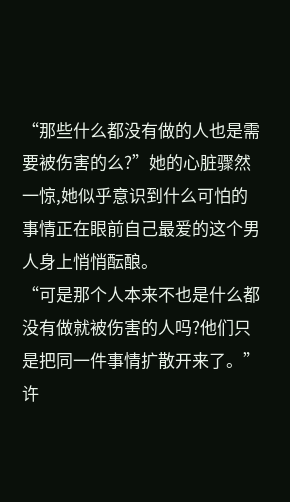“那些什么都没有做的人也是需要被伤害的么?”她的心脏骤然一惊,她似乎意识到什么可怕的事情正在眼前自己最爱的这个男人身上悄悄酝酿。
“可是那个人本来不也是什么都没有做就被伤害的人吗?他们只是把同一件事情扩散开来了。”许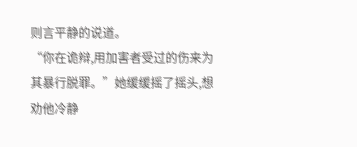则言平静的说道。
“你在诡辩,用加害者受过的伤来为其暴行脱罪。”她缓缓摇了摇头,想劝他冷静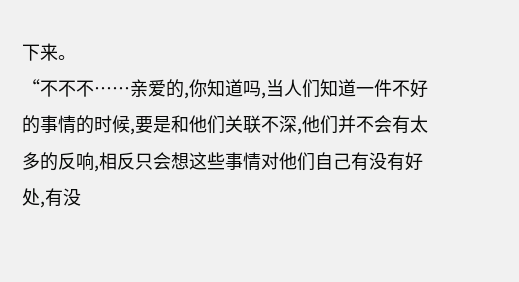下来。
“不不不……亲爱的,你知道吗,当人们知道一件不好的事情的时候,要是和他们关联不深,他们并不会有太多的反响,相反只会想这些事情对他们自己有没有好处,有没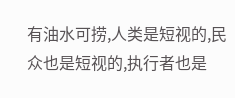有油水可捞,人类是短视的,民众也是短视的,执行者也是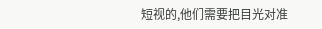短视的,他们需要把目光对准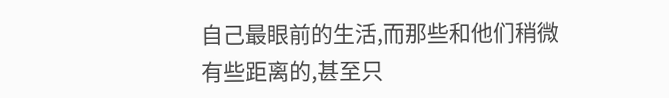自己最眼前的生活,而那些和他们稍微有些距离的,甚至只